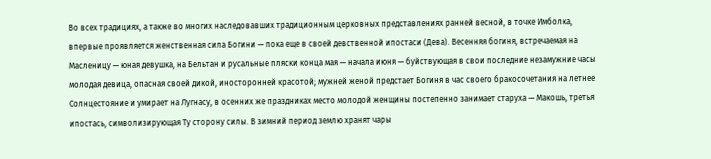Во всех традициях, а также во многих наследовавших традиционным церковных представлениях ранней весной, в точке Имболка, впервые проявляется женственная сила Богини — пока еще в своей девственной ипостаси (Дева). Весенняя богиня, встречаемая на Масленицу — юная девушка, на Бельтан и русальные пляски конца мая — начала июня — буйствующая в свои последние незамужние часы молодая девица, опасная своей дикой, иносторонней красотой; мужней женой предстает Богиня в час своего бракосочетания на летнее Солнцестояние и умирает на Лугнасу, в осенних же праздниках место молодой женщины постепенно занимает старуха — Макошь, третья ипостась, символизирующая Ту сторону силы. В зимний период землю хранят чары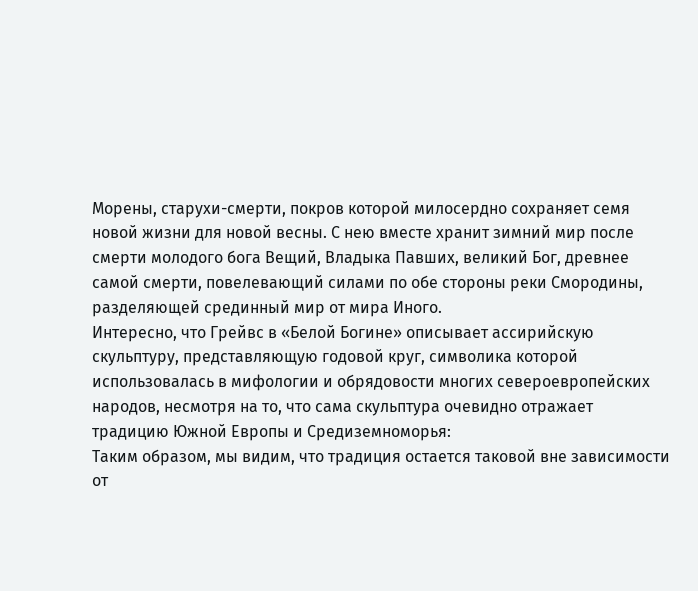Морены, старухи-смерти, покров которой милосердно сохраняет семя новой жизни для новой весны. С нею вместе хранит зимний мир после смерти молодого бога Вещий, Владыка Павших, великий Бог, древнее самой смерти, повелевающий силами по обе стороны реки Смородины, разделяющей срединный мир от мира Иного.
Интересно, что Грейвс в «Белой Богине» описывает ассирийскую скульптуру, представляющую годовой круг, символика которой использовалась в мифологии и обрядовости многих североевропейских народов, несмотря на то, что сама скульптура очевидно отражает традицию Южной Европы и Средиземноморья:
Таким образом, мы видим, что традиция остается таковой вне зависимости от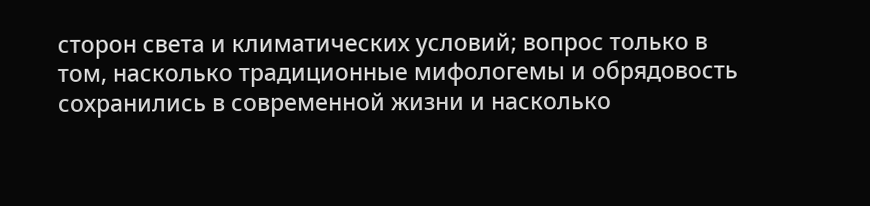сторон света и климатических условий; вопрос только в том, насколько традиционные мифологемы и обрядовость сохранились в современной жизни и насколько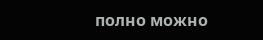полно можно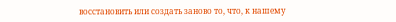восстановить или создать заново то, что, к нашему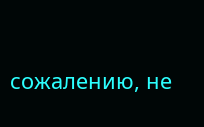сожалению, не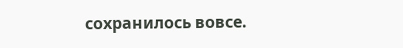сохранилось вовсе.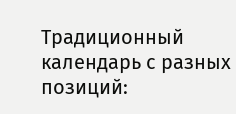Традиционный календарь с разных позиций: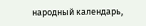народный календарь,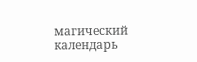магический календарь